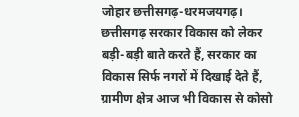जोहार छत्तीसगढ़-धरमजयगढ़।
छत्तीसगढ़ सरकार विकास को लेकर बड़ी-बड़ी बाते करते हैं, सरकार का विकास सिर्फ नगरों में दिखाई देते हैं, ग्रामीण क्षेत्र आज भी विकास से कोसो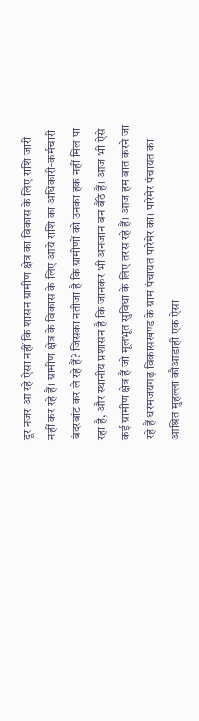दूर नजर आ रहे ऐसा नहीं कि शासन ग्रामीण क्षेत्र का विकास के लिए राशि जारी नहीं कर रहे हैं। ग्रामीण क्षेत्र के विकास के लिए आये राशि का अधिकारी-कर्मचारी बंदरबांट कर ले रहे हैं? जिसका नतीजा है कि ग्रामीणों को उनका हक नहीं मिल पा रहा है, और स्थानीय प्रशासन है कि जानकर भी अनजान बन बैंठे हैं। आज भी ऐसे कई ग्रामीण क्षेत्र हैं जो मूलभूत सुविधा के लिए तरस रहे हैं। आज हम बात करने जा रहे हैं धरमजयगढ़ विकासखण्ड के ग्राम पंचायत पारेमेर का। पारेमेर पंचायत का आश्रित मुहल्ला कौआडाही एक ऐसा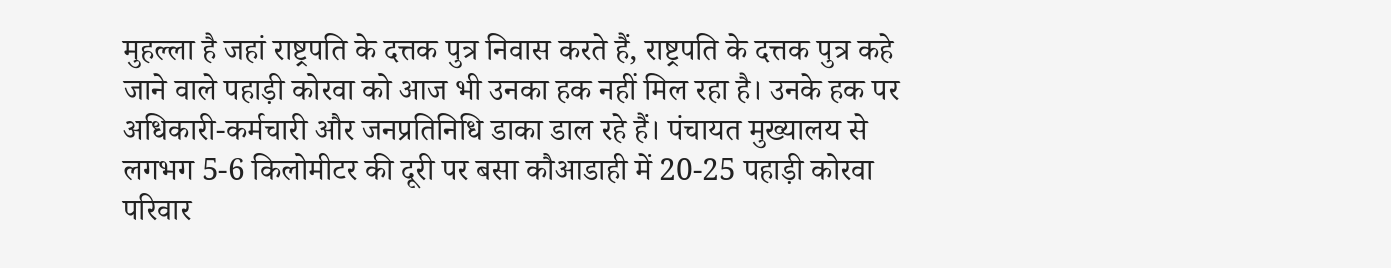मुहल्ला है जहां राष्ट्रपति के दत्तक पुत्र निवास करते हैं, राष्ट्रपति के दत्तक पुत्र कहे जाने वाले पहाड़ी कोरवा को आज भी उनका हक नहीं मिल रहा है। उनके हक पर अधिकारी-कर्मचारी और जनप्रतिनिधि डाका डाल रहे हैं। पंचायत मुख्यालय से लगभग 5-6 किलोमीटर की दूरी पर बसा कौआडाही में 20-25 पहाड़ी कोरवा परिवार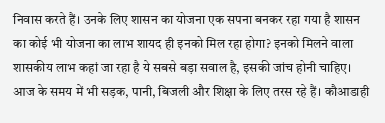निवास करते हैं। उनके लिए शासन का योजना एक सपना बनकर रहा गया है शासन का कोई भी योजना का लाभ शायद ही इनको मिल रहा होगा? इनको मिलने वाला शासकीय लाभ कहां जा रहा है ये सबसे बड़ा सवाल है, इसकी जांच होनी चाहिए। आज के समय में भी सड़क, पानी, बिजली और शिक्षा के लिए तरस रहे हैं। कौआडाही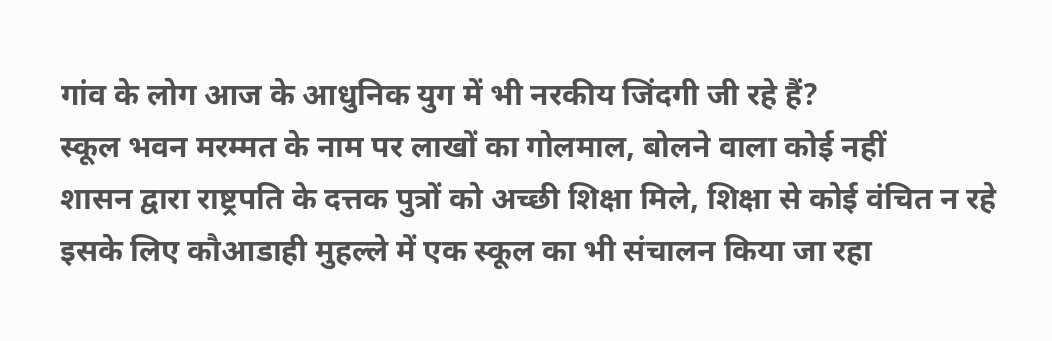गांव के लोग आज के आधुनिक युग में भी नरकीय जिंदगी जी रहे हैं?
स्कूल भवन मरम्मत के नाम पर लाखों का गोलमाल, बोलने वाला कोई नहीं
शासन द्वारा राष्ट्रपति के दत्तक पुत्रों को अच्छी शिक्षा मिले, शिक्षा से कोई वंचित न रहे इसके लिए कौआडाही मुहल्ले में एक स्कूल का भी संचालन किया जा रहा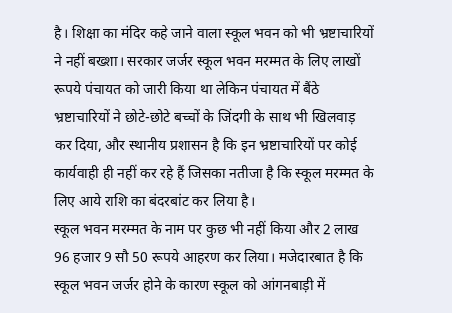है। शिक्षा का मंदिर कहे जाने वाला स्कूल भवन को भी भ्रष्टाचारियों ने नहीं बख्शा। सरकार जर्जर स्कूल भवन मरम्मत के लिए लाखों रूपये पंचायत को जारी किया था लेकिन पंचायत में बैंठे भ्रष्टाचारियों ने छोटे-छोटे बच्चों के जिंदगी के साथ भी खिलवाड़ कर दिया, और स्थानीय प्रशासन है कि इन भ्रष्टाचारियों पर कोई कार्यवाही ही नहीं कर रहे हैं जिसका नतीजा है कि स्कूल मरम्मत के लिए आये राशि का बंदरबांट कर लिया है।
स्कूल भवन मरम्मत के नाम पर कुछ भी नहीं किया और 2 लाख 96 हजार 9 सौ 50 रूपये आहरण कर लिया। मजेदारबात है कि स्कूल भवन जर्जर होने के कारण स्कूल को आंगनबाड़ी में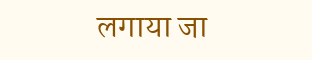लगाया जा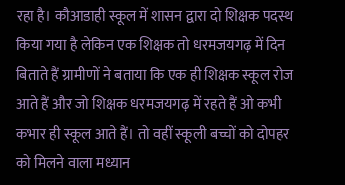रहा है। कौआडाही स्कूल में शासन द्वारा दो शिक्षक पदस्थ किया गया है लेकिन एक शिक्षक तो धरमजयगढ़ में दिन बिताते हैं ग्रामीणों ने बताया कि एक ही शिक्षक स्कूल रोज आते हैं और जो शिक्षक धरमजयगढ़ में रहते हैं ओ कभी कभार ही स्कूल आते हैं। तो वहीं स्कूली बच्चों को दोपहर को मिलने वाला मध्यान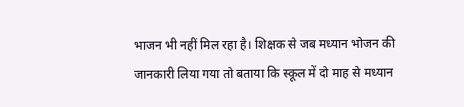भाजन भी नहीं मिल रहा है। शिक्षक से जब मध्यान भोजन की जानकारी लिया गया तो बताया कि स्कूल में दो माह से मध्यान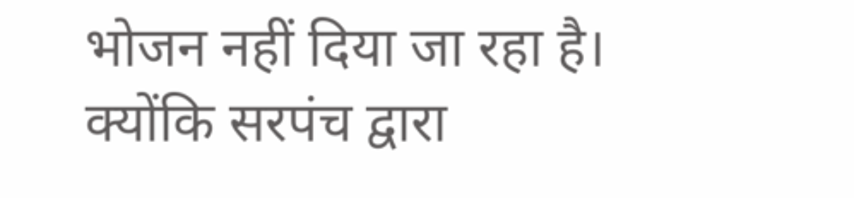भोजन नहीं दिया जा रहा है। क्योंकि सरपंच द्वारा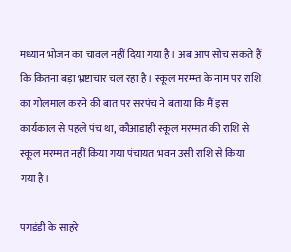मध्यान भोजन का चावल नहीं दिया गया है। अब आप सोच सकते हैं कि कितना बड़ा भ्रष्टाचार चल रहा है। स्कूल मरम्म्त के नाम पर राशि का गोलमाल करने की बात पर सरपंच ने बताया कि मैं इस कार्यकाल से पहले पंच था, कौआडाही स्कूल मरम्मत की राशि से स्कूल मरम्मत नहीं किया गया पंचायत भवन उसी राशि से किया गया है।

पगडंडी के साहरे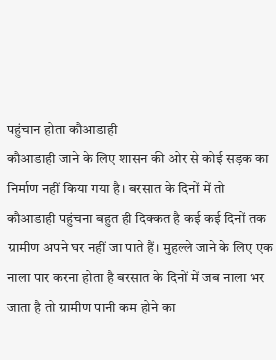पहुंचान होता कौआडाही
कौआडाही जाने के लिए शासन की ओर से कोई सड़क का निर्माण नहीं किया गया है। बरसात के दिनों में तो कौआडाही पहुंचना बहुत ही दिक्कत है कई कई दिनों तक ग्रामीण अपने घर नहीं जा पाते हैं। मुहल्ले जाने के लिए एक नाला पार करना होता है बरसात के दिनों में जब नाला भर जाता है तो ग्रामीण पानी कम होने का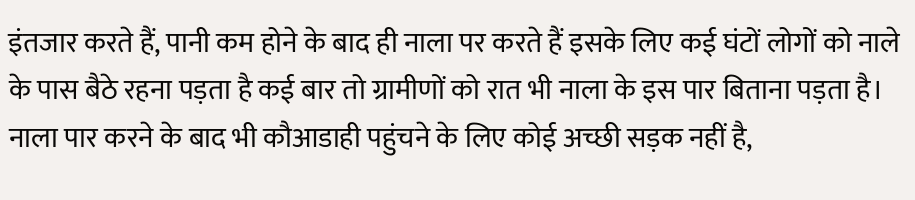इंतजार करते हैं, पानी कम होने के बाद ही नाला पर करते हैं इसके लिए कई घंटों लोगों को नाले के पास बैठे रहना पड़ता है कई बार तो ग्रामीणों को रात भी नाला के इस पार बिताना पड़ता है। नाला पार करने के बाद भी कौआडाही पहुंचने के लिए कोई अच्छी सड़क नहीं है,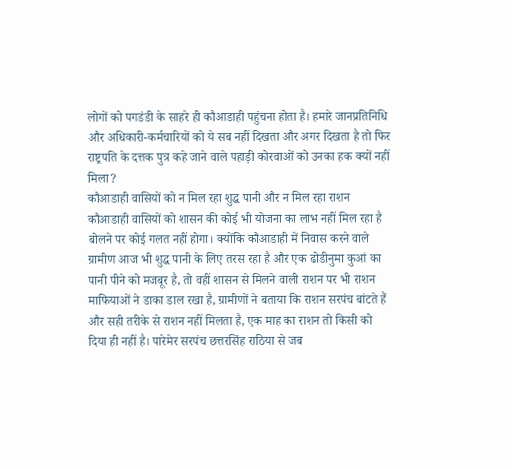लोगों को पगडंडी के साहरे ही कौआडाही पहुंचना होता है। हमारे जानप्रतिनिधि और अधिकारी-कर्मचारियों को ये सब नहीं दिखता और अगर दिखता है तो फिर राष्ट्रपति के दत्तक पुत्र कहे जाने वाले पहाड़ी कोरवाओं को उनका हक क्यों नहीं मिला?
कौआडाही वासियों को न मिल रहा शुद्ध पानी और न मिल रहा राशन
कौआडाही वासियों को शासन की कोई भी योजना का लाभ नहीं मिल रहा है बोलने पर कोई गलत नहीं होगा। क्योंकि कौआडाही में निवास करने वाले ग्रामीण आज भी शुद्ध पानी के लिए तरस रहा है और एक ढोडीनुमा कुआं का पानी पीने को मजबूर है, तो वहीं शासन से मिलने वाली राशन पर भी राशन माफियाओं ने डाका डाल रखा है, ग्रामीणों ने बताया कि राशन सरपंच बांटते हैं और सही तरीके से राशन नहीं मिलता है, एक माह का राशन तो किसी को दिया ही नहीं है। पारेमेर सरपंच छत्तरसिंह राठिया से जब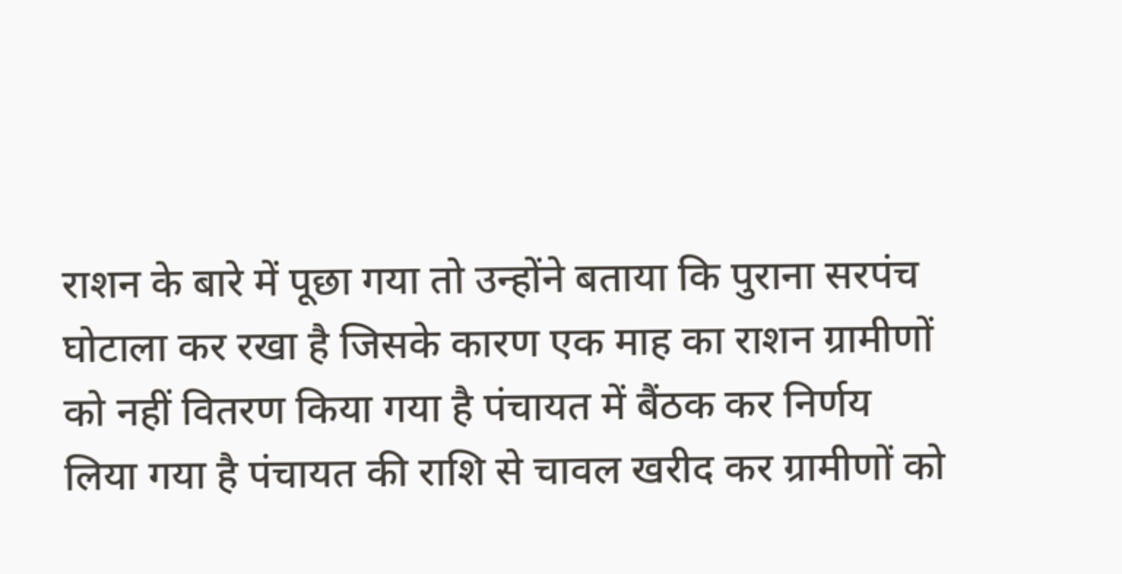राशन के बारे में पूछा गया तो उन्होंने बताया कि पुराना सरपंच घोटाला कर रखा है जिसके कारण एक माह का राशन ग्रामीणों को नहीं वितरण किया गया है पंचायत में बैंठक कर निर्णय लिया गया है पंचायत की राशि से चावल खरीद कर ग्रामीणों को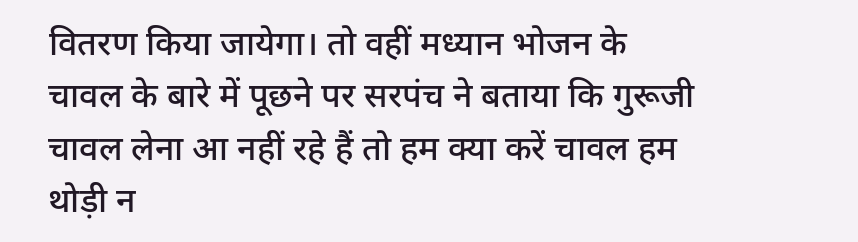वितरण किया जायेगा। तो वहीं मध्यान भोजन के चावल के बारे में पूछने पर सरपंच ने बताया कि गुरूजी चावल लेना आ नहीं रहे हैं तो हम क्या करें चावल हम थोड़ी न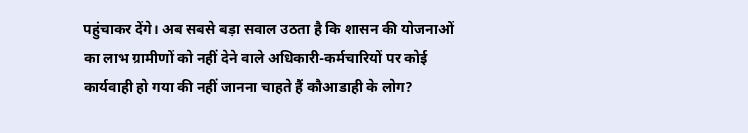पहुंचाकर देंगे। अब सबसे बड़ा सवाल उठता है कि शासन की योजनाओं का लाभ ग्रामीणों को नहीं देने वाले अधिकारी-कर्मचारियों पर कोई कार्यवाही हो गया की नहीं जानना चाहते हैं कौआडाही के लोग?